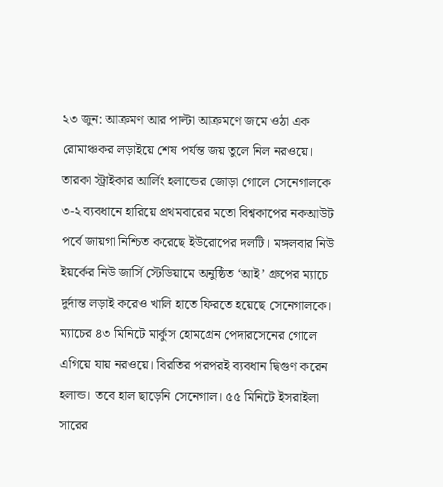২৩ জুন: আক্রমণ আর পাল্টা আক্রমণে জমে ওঠা এক রোমাঞ্চকর লড়াইয়ে শেষ পর্যন্ত জয় তুলে নিল নরওয়ে। তারকা স্ট্রাইকার আর্লিং হলান্ডের জোড়া গোলে সেনেগালকে ৩-২ ব্যবধানে হারিয়ে প্রথমবারের মতো বিশ্বকাপের নকআউট পর্বে জায়গা নিশ্চিত করেছে ইউরোপের দলটি। মঙ্গলবার নিউ ইয়র্কের নিউ জার্সি স্টেডিয়ামে অনুষ্ঠিত ‘আই’ গ্রুপের ম্যাচে দুর্দান্ত লড়াই করেও খালি হাতে ফিরতে হয়েছে সেনেগালকে।
ম্যাচের ৪৩ মিনিটে মার্কুস হোমগ্রেন পেদারসেনের গোলে এগিয়ে যায় নরওয়ে। বিরতির পরপরই ব্যবধান দ্বিগুণ করেন হলান্ড। তবে হাল ছাড়েনি সেনেগাল। ৫৫ মিনিটে ইসরাইলা সারের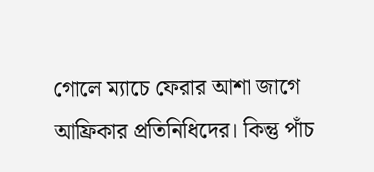গোলে ম্যাচে ফেরার আশা জাগে আফ্রিকার প্রতিনিধিদের। কিন্তু পাঁচ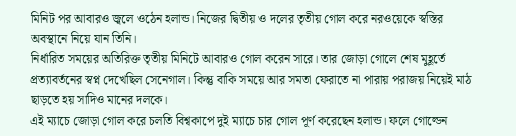মিনিট পর আবারও জ্বলে ওঠেন হলান্ড। নিজের দ্বিতীয় ও দলের তৃতীয় গোল করে নরওয়েকে স্বস্তির অবস্থানে নিয়ে যান তিনি।
নির্ধারিত সময়ের অতিরিক্ত তৃতীয় মিনিটে আবারও গোল করেন সারে। তার জোড়া গোলে শেষ মুহূর্তে প্রত্যাবর্তনের স্বপ্ন দেখেছিল সেনেগাল। কিন্তু বাকি সময়ে আর সমতা ফেরাতে না পারায় পরাজয় নিয়েই মাঠ ছাড়তে হয় সাদিও মানের দলকে।
এই ম্যাচে জোড়া গোল করে চলতি বিশ্বকাপে দুই ম্যাচে চার গোল পূর্ণ করেছেন হলান্ড। ফলে গোল্ডেন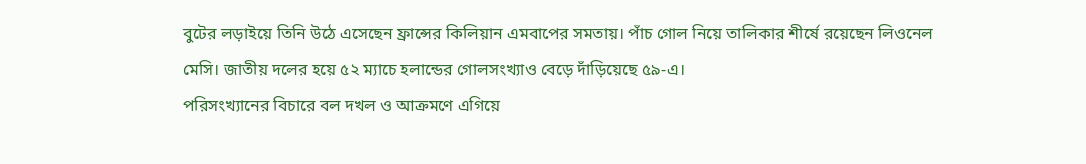বুটের লড়াইয়ে তিনি উঠে এসেছেন ফ্রান্সের কিলিয়ান এমবাপের সমতায়। পাঁচ গোল নিয়ে তালিকার শীর্ষে রয়েছেন লিওনেল মেসি। জাতীয় দলের হয়ে ৫২ ম্যাচে হলান্ডের গোলসংখ্যাও বেড়ে দাঁড়িয়েছে ৫৯-এ।
পরিসংখ্যানের বিচারে বল দখল ও আক্রমণে এগিয়ে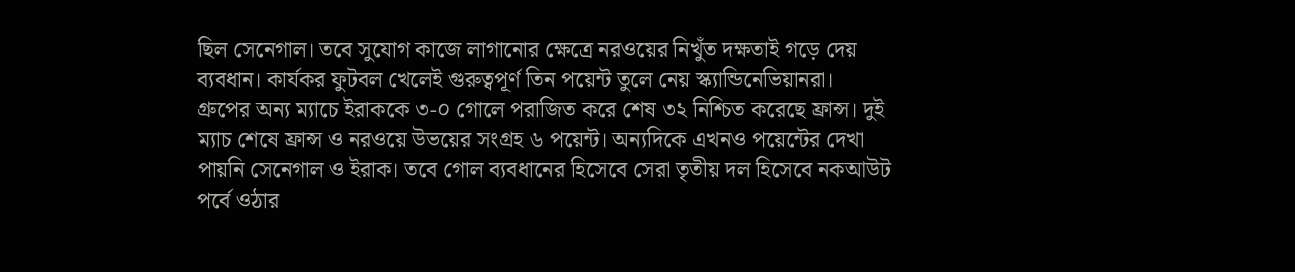ছিল সেনেগাল। তবে সুযোগ কাজে লাগানোর ক্ষেত্রে নরওয়ের নিখুঁত দক্ষতাই গড়ে দেয় ব্যবধান। কার্যকর ফুটবল খেলেই গুরুত্বপূর্ণ তিন পয়েন্ট তুলে নেয় স্ক্যান্ডিনেভিয়ানরা।
গ্রুপের অন্য ম্যাচে ইরাককে ৩-০ গোলে পরাজিত করে শেষ ৩২ নিশ্চিত করেছে ফ্রান্স। দুই ম্যাচ শেষে ফ্রান্স ও নরওয়ে উভয়ের সংগ্রহ ৬ পয়েন্ট। অন্যদিকে এখনও পয়েন্টের দেখা পায়নি সেনেগাল ও ইরাক। তবে গোল ব্যবধানের হিসেবে সেরা তৃতীয় দল হিসেবে নকআউট পর্বে ওঠার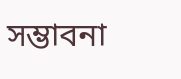সম্ভাবনা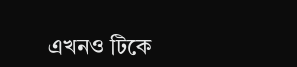এখনও টিকে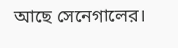আছে সেনেগালের।